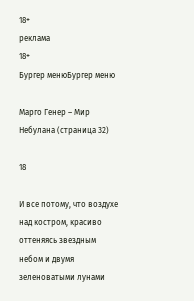18+
реклама
18+
Бургер менюБургер меню

Марго Генер – Мир Небулана (страница 32)

18

И все потому, что воздухе над костром, красиво оттеняясь звездным небом и двумя зеленоватыми лунами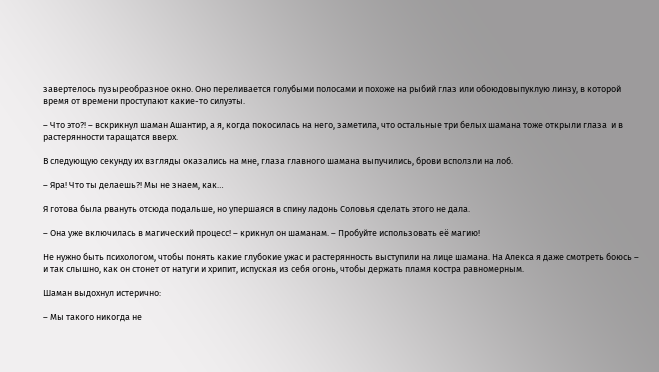завертелось пузыреобразное окно. Оно переливается голубыми полосами и похоже на рыбий глаз или обоюдовыпуклую линзу, в которой время от времени проступают какие-то силуэты.

– Что это?! – вскрикнул шаман Ашантир, а я, когда покосилась на него, заметила, что остальные три белых шамана тоже открыли глаза  и в растерянности таращатся вверх.

В следующую секунду их взгляды оказались на мне, глаза главного шамана выпучились, брови всползли на лоб.

– Яра! Что ты делаешь?! Мы не знаем, как…

Я готова была рвануть отсюда подальше, но упершаяся в спину ладонь Соловья сделать этого не дала.

– Она уже включилась в магический процесс! – крикнул он шаманам. – Пробуйте использовать её магию!

Не нужно быть психологом, чтобы понять какие глубокие ужас и растерянность выступили на лице шамана. На Алекса я даже смотреть боюсь – и так слышно, как он стонет от натуги и хрипит, испуская из себя огонь, чтобы держать пламя костра равномерным.

Шаман выдохнул истерично:

– Мы такого никогда не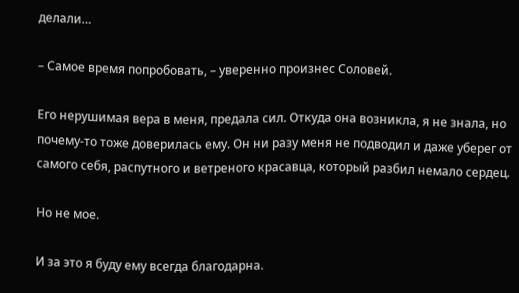делали…

– Самое время попробовать, – уверенно произнес Соловей.

Его нерушимая вера в меня, предала сил. Откуда она возникла, я не знала, но почему-то тоже доверилась ему. Он ни разу меня не подводил и даже уберег от самого себя, распутного и ветреного красавца, который разбил немало сердец.

Но не мое.

И за это я буду ему всегда благодарна.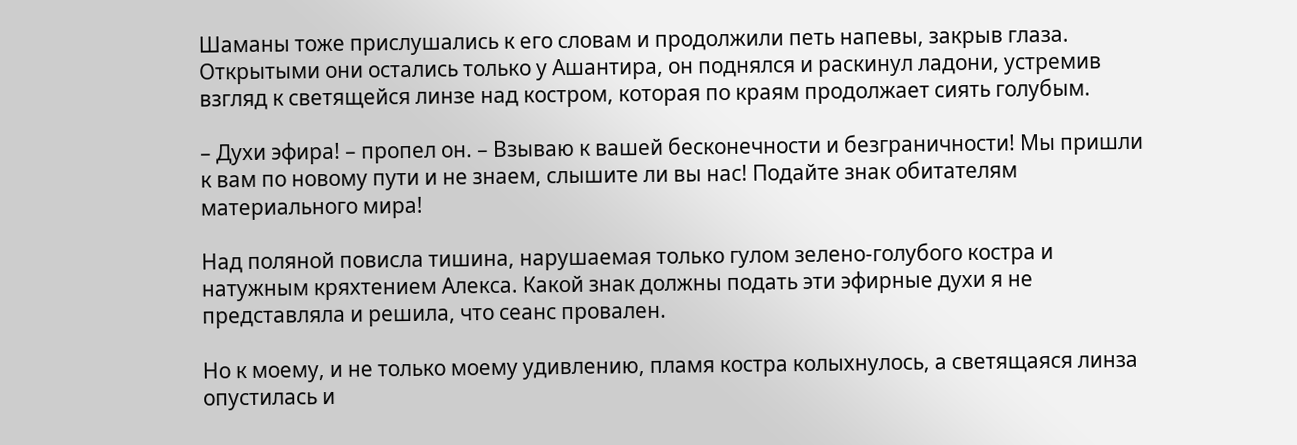Шаманы тоже прислушались к его словам и продолжили петь напевы, закрыв глаза. Открытыми они остались только у Ашантира, он поднялся и раскинул ладони, устремив взгляд к светящейся линзе над костром, которая по краям продолжает сиять голубым.

– Духи эфира! – пропел он. – Взываю к вашей бесконечности и безграничности! Мы пришли к вам по новому пути и не знаем, слышите ли вы нас! Подайте знак обитателям материального мира!

Над поляной повисла тишина, нарушаемая только гулом зелено-голубого костра и натужным кряхтением Алекса. Какой знак должны подать эти эфирные духи я не представляла и решила, что сеанс провален.

Но к моему, и не только моему удивлению, пламя костра колыхнулось, а светящаяся линза опустилась и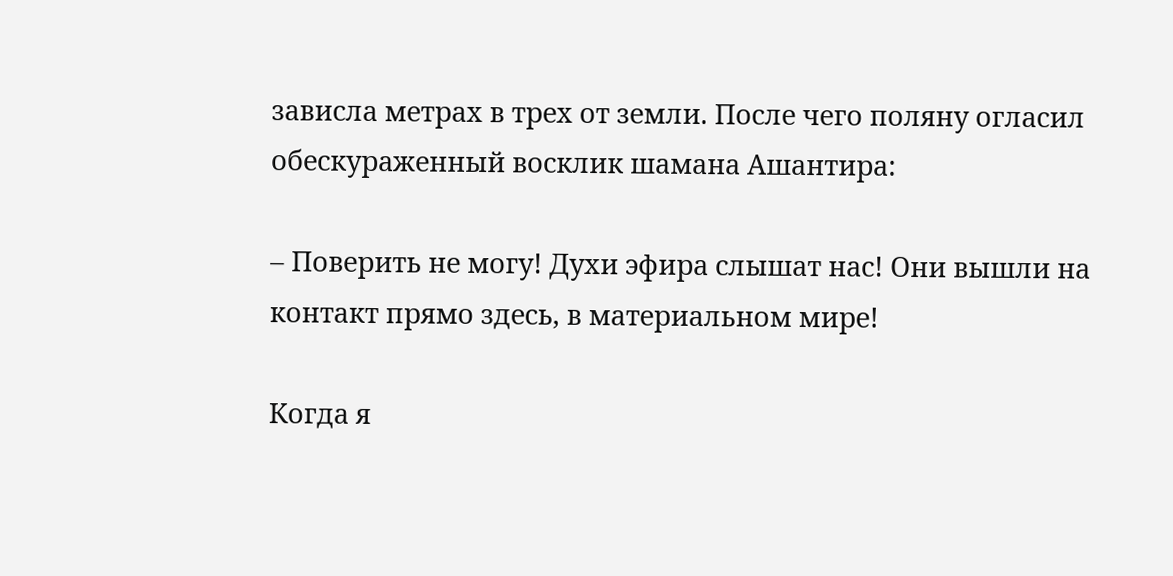зависла метрах в трех от земли. После чего поляну огласил обескураженный восклик шамана Ашантира:

– Поверить не могу! Духи эфира слышат нас! Они вышли на контакт прямо здесь, в материальном мире!

Когда я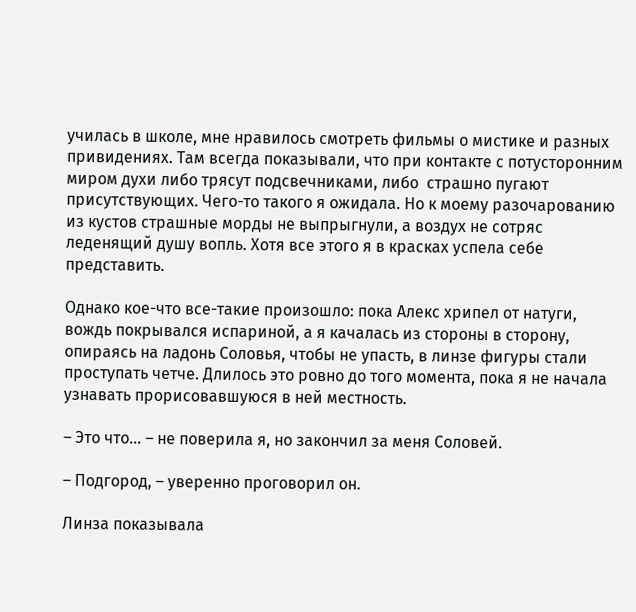училась в школе, мне нравилось смотреть фильмы о мистике и разных привидениях. Там всегда показывали, что при контакте с потусторонним миром духи либо трясут подсвечниками, либо  страшно пугают присутствующих. Чего-то такого я ожидала. Но к моему разочарованию из кустов страшные морды не выпрыгнули, а воздух не сотряс леденящий душу вопль. Хотя все этого я в красках успела себе представить.

Однако кое-что все-такие произошло: пока Алекс хрипел от натуги, вождь покрывался испариной, а я качалась из стороны в сторону, опираясь на ладонь Соловья, чтобы не упасть, в линзе фигуры стали проступать четче. Длилось это ровно до того момента, пока я не начала узнавать прорисовавшуюся в ней местность.

– Это что… – не поверила я, но закончил за меня Соловей.

– Подгород, – уверенно проговорил он.

Линза показывала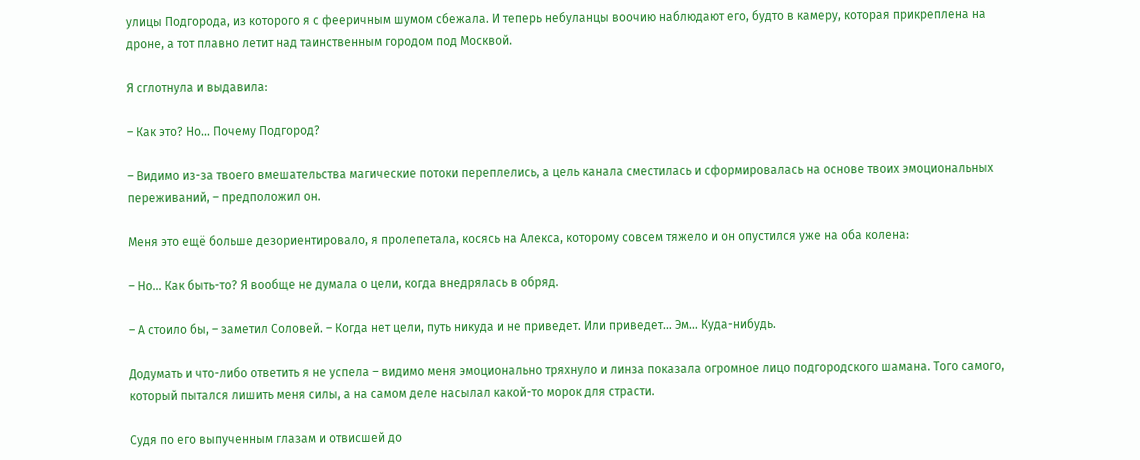улицы Подгорода, из которого я с фееричным шумом сбежала. И теперь небуланцы воочию наблюдают его, будто в камеру, которая прикреплена на дроне, а тот плавно летит над таинственным городом под Москвой.

Я сглотнула и выдавила:

– Как это? Но… Почему Подгород?

– Видимо из-за твоего вмешательства магические потоки переплелись, а цель канала сместилась и сформировалась на основе твоих эмоциональных переживаний, – предположил он.

Меня это ещё больше дезориентировало, я пролепетала, косясь на Алекса, которому совсем тяжело и он опустился уже на оба колена:

– Но… Как быть-то? Я вообще не думала о цели, когда внедрялась в обряд.

– А стоило бы, – заметил Соловей. – Когда нет цели, путь никуда и не приведет. Или приведет… Эм… Куда-нибудь.

Додумать и что-либо ответить я не успела – видимо меня эмоционально тряхнуло и линза показала огромное лицо подгородского шамана. Того самого, который пытался лишить меня силы, а на самом деле насылал какой-то морок для страсти.

Судя по его выпученным глазам и отвисшей до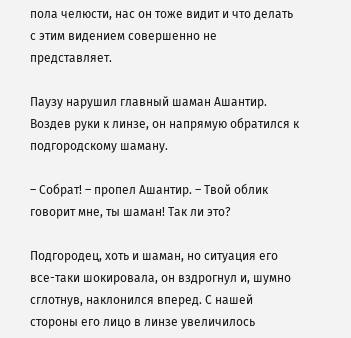пола челюсти, нас он тоже видит и что делать с этим видением совершенно не представляет.

Паузу нарушил главный шаман Ашантир. Воздев руки к линзе, он напрямую обратился к подгородскому шаману.

– Собрат! – пропел Ашантир. – Твой облик говорит мне, ты шаман! Так ли это?

Подгородец, хоть и шаман, но ситуация его все-таки шокировала, он вздрогнул и, шумно сглотнув, наклонился вперед. С нашей стороны его лицо в линзе увеличилось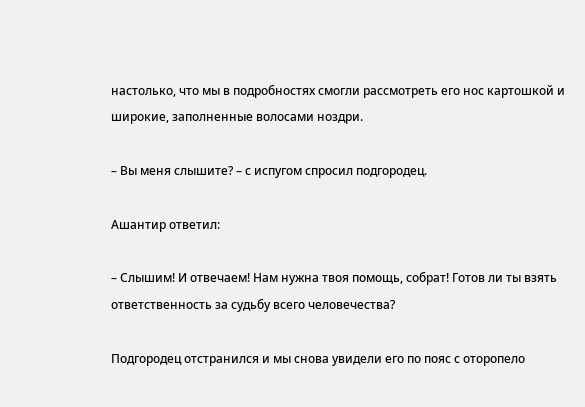настолько, что мы в подробностях смогли рассмотреть его нос картошкой и широкие, заполненные волосами ноздри.

– Вы меня слышите? – с испугом спросил подгородец.

Ашантир ответил:

– Слышим! И отвечаем! Нам нужна твоя помощь, собрат! Готов ли ты взять ответственность за судьбу всего человечества?

Подгородец отстранился и мы снова увидели его по пояс с оторопело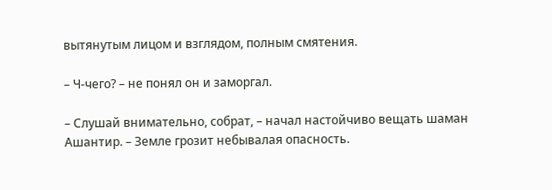вытянутым лицом и взглядом, полным смятения.

– Ч-чего? – не понял он и заморгал.

– Слушай внимательно, собрат, – начал настойчиво вещать шаман Ашантир. – Земле грозит небывалая опасность.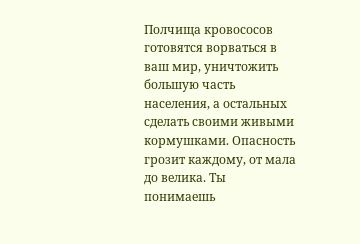Полчища кровососов готовятся ворваться в ваш мир, уничтожить большую часть населения, а остальных сделать своими живыми кормушками. Опасность грозит каждому, от мала до велика. Ты понимаешь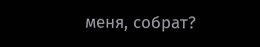меня, собрат?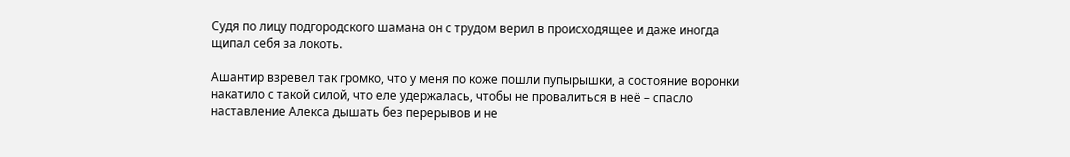Судя по лицу подгородского шамана он с трудом верил в происходящее и даже иногда щипал себя за локоть.

Ашантир взревел так громко, что у меня по коже пошли пупырышки, а состояние воронки накатило с такой силой, что еле удержалась, чтобы не провалиться в неё – спасло наставление Алекса дышать без перерывов и не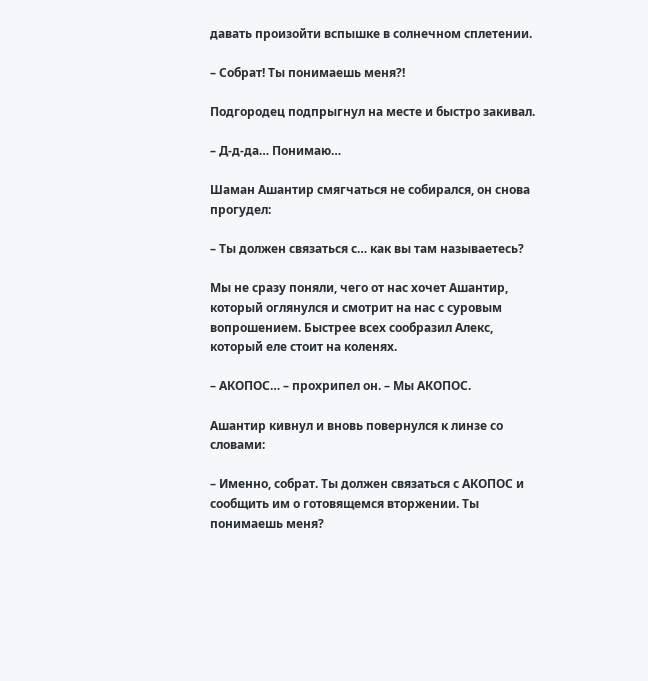давать произойти вспышке в солнечном сплетении.

– Собрат! Ты понимаешь меня?!

Подгородец подпрыгнул на месте и быстро закивал.

– Д-д-да… Понимаю…

Шаман Ашантир смягчаться не собирался, он снова прогудел:

– Ты должен связаться с… как вы там называетесь?

Мы не сразу поняли, чего от нас хочет Ашантир, который оглянулся и смотрит на нас с суровым вопрошением. Быстрее всех сообразил Алекс, который еле стоит на коленях.

– АКОПОС… – прохрипел он. – Мы АКОПОС.

Ашантир кивнул и вновь повернулся к линзе со словами:

– Именно, собрат. Ты должен связаться с АКОПОС и сообщить им о готовящемся вторжении. Ты понимаешь меня?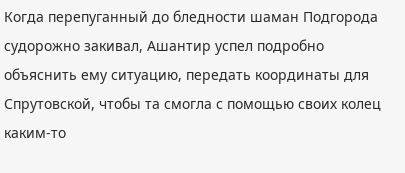Когда перепуганный до бледности шаман Подгорода судорожно закивал, Ашантир успел подробно объяснить ему ситуацию, передать координаты для Спрутовской, чтобы та смогла с помощью своих колец каким-то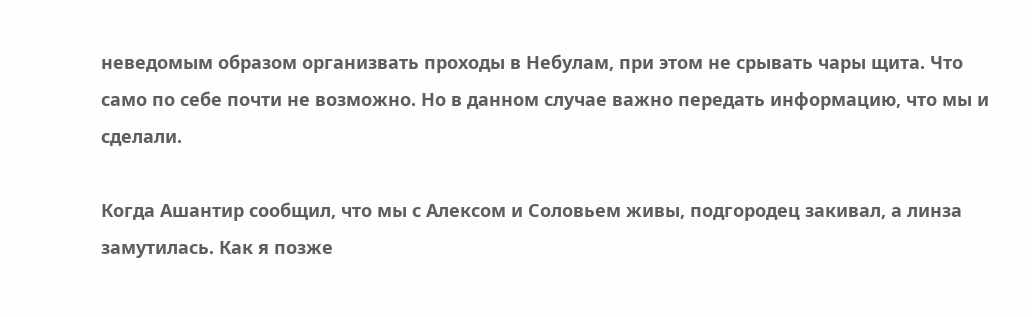неведомым образом организвать проходы в Небулам, при этом не срывать чары щита. Что само по себе почти не возможно. Но в данном случае важно передать информацию, что мы и сделали.

Когда Ашантир сообщил, что мы с Алексом и Соловьем живы, подгородец закивал, а линза замутилась. Как я позже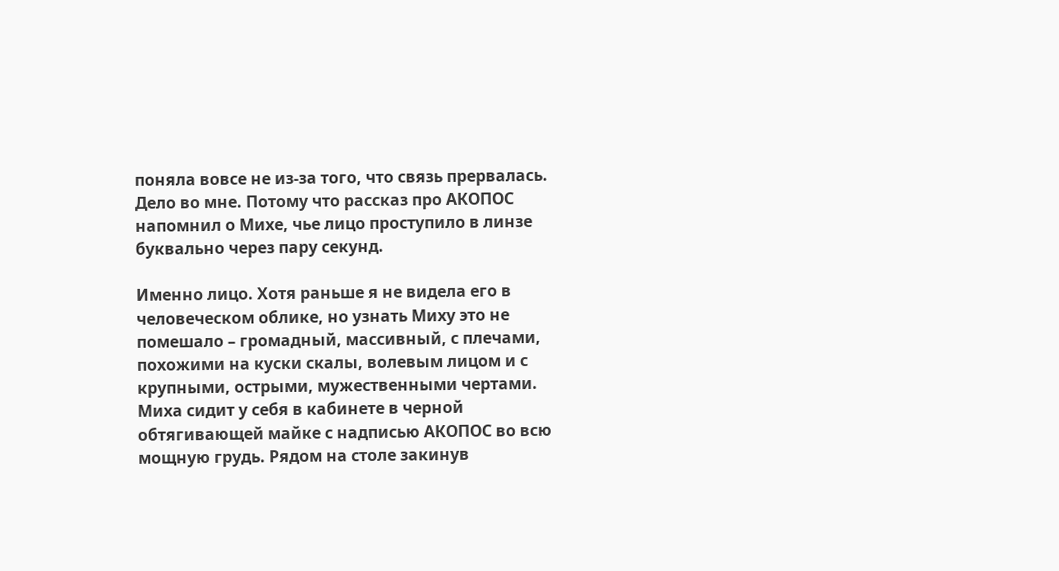поняла вовсе не из-за того, что связь прервалась. Дело во мне. Потому что рассказ про АКОПОС напомнил о Михе, чье лицо проступило в линзе буквально через пару секунд.

Именно лицо. Хотя раньше я не видела его в человеческом облике, но узнать Миху это не помешало – громадный, массивный, с плечами, похожими на куски скалы, волевым лицом и с крупными, острыми, мужественными чертами. Миха сидит у себя в кабинете в черной обтягивающей майке с надписью АКОПОС во всю мощную грудь. Рядом на столе закинув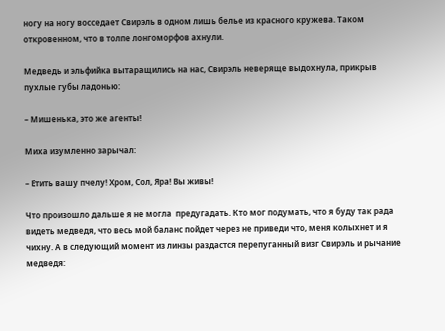ногу на ногу восседает Свирэль в одном лишь белье из красного кружева. Таком откровенном, что в толпе лонгоморфов ахнули.

Медведь и эльфийка вытаращились на нас, Свирэль неверяще выдохнула, прикрыв пухлые губы ладонью:

– Мишенька, это же агенты!

Миха изумленно зарычал:

– Етить вашу пчелу! Хром, Сол, Яра! Вы живы!

Что произошло дальше я не могла  предугадать. Кто мог подумать, что я буду так рада видеть медведя, что весь мой баланс пойдет через не приведи что, меня колыхнет и я чихну. А в следующий момент из линзы раздастся перепуганный визг Свирэль и рычание медведя: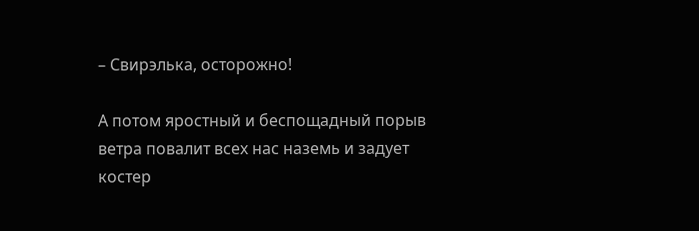– Свирэлька, осторожно!

А потом яростный и беспощадный порыв ветра повалит всех нас наземь и задует костер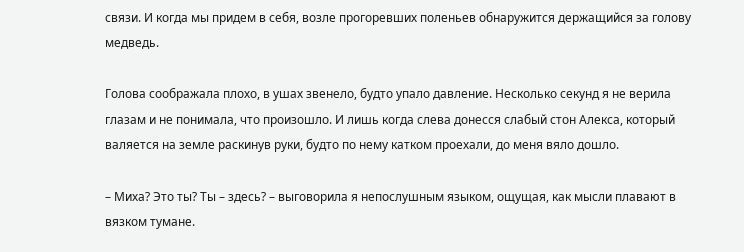связи. И когда мы придем в себя, возле прогоревших поленьев обнаружится держащийся за голову медведь.

Голова соображала плохо, в ушах звенело, будто упало давление. Несколько секунд я не верила глазам и не понимала, что произошло. И лишь когда слева донесся слабый стон Алекса, который валяется на земле раскинув руки, будто по нему катком проехали, до меня вяло дошло.

– Миха? Это ты? Ты – здесь? – выговорила я непослушным языком, ощущая, как мысли плавают в вязком тумане.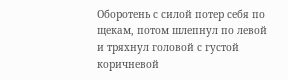Оборотень с силой потер себя по щекам, потом шлепнул по левой и тряхнул головой с густой коричневой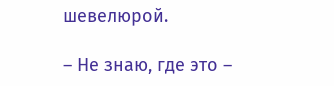шевелюрой.

– Не знаю, где это –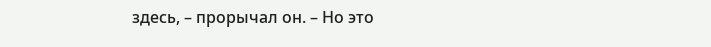здесь, – прорычал он. – Но это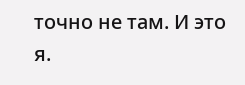точно не там. И это я.